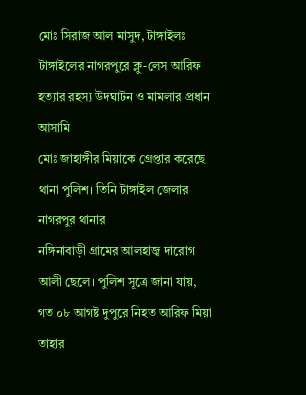মোঃ সিরাজ আল মাসুদ, টাঙ্গাইলঃ
টাঙ্গাইলের নাগরপুরে ক্লু-লেস আরিফ হত্যার রহস্য উদঘাটন ও মামলার প্রধান আসামি
মোঃ জাহাঙ্গীর মিয়াকে গ্রেপ্তার করেছে থানা পুলিশ। তিনি টাঙ্গাইল জেলার নাগরপুর থানার
নঙ্গিনাবাড়ী গ্রামের আলহাজ্ব দারোগ আলী ছেলে। পুলিশ সূত্রে জানা যায়,
গত ০৮ আগষ্ট দুপুরে নিহত আরিফ মিয়া তাহার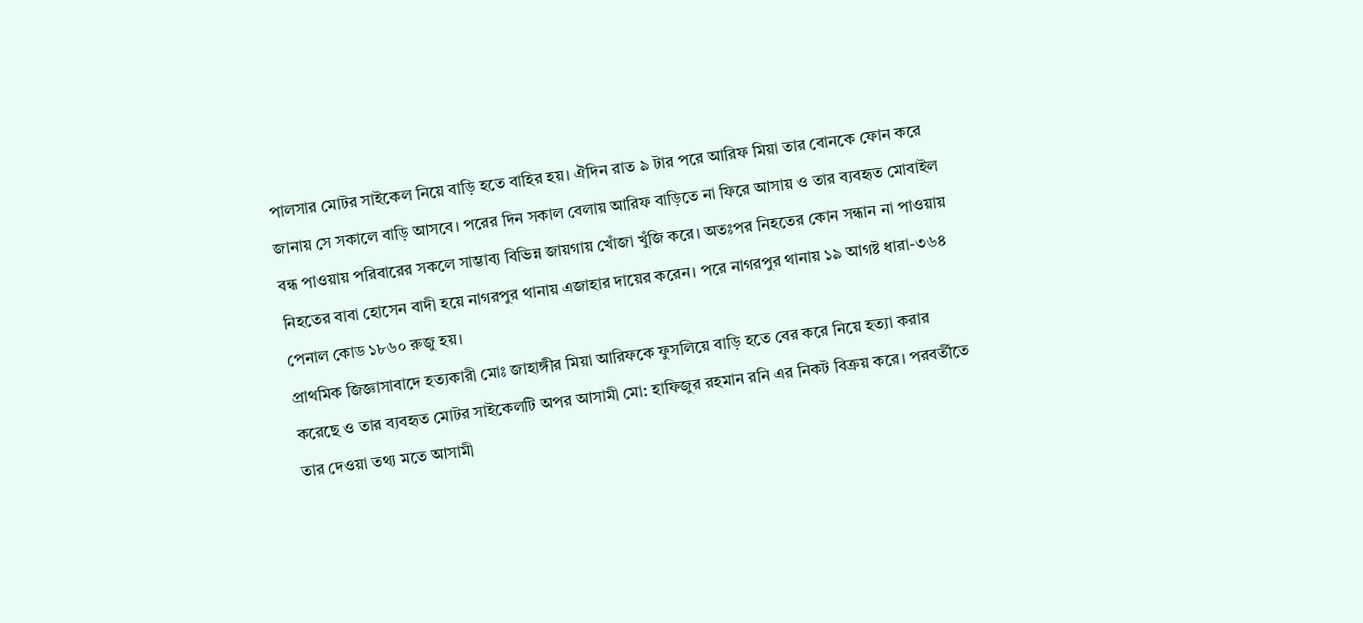পালসার মোটর সাইকেল নিয়ে বাড়ি হতে বাহির হয়। ঐদিন রাত ৯ টার পরে আরিফ মিয়া তার বোনকে ফোন করে জানায় সে সকালে বাড়ি আসবে। পরের দিন সকাল বেলায় আরিফ বাড়িতে না ফিরে আসায় ও তার ব্যবহৃত মোবাইল বন্ধ পাওয়ায় পরিবারের সকলে সাম্ভাব্য বিভিন্ন জায়গায় খোঁজা খুঁজি করে। অতঃপর নিহতের কোন সন্ধান না পাওয়ায় নিহতের বাবা হোসেন বাদী হয়ে নাগরপুর থানায় এজাহার দায়ের করেন। পরে নাগরপুর থানায় ১৯ আগষ্ট ধারা-৩৬৪ পেনাল কোড ১৮৬০ রুজু হয়।
প্রাথমিক জিজ্ঞাসাবাদে হত্যকারী মোঃ জাহাঙ্গীর মিয়া আরিফকে ফুসলিয়ে বাড়ি হতে বের করে নিয়ে হত্যা করার করেছে ও তার ব্যবহৃত মোটর সাইকেলটি অপর আসামী মো: হাফিজুর রহমান রনি এর নিকট বিক্রয় করে। পরবর্তীতে তার দেওয়া তথ্য মতে আসামী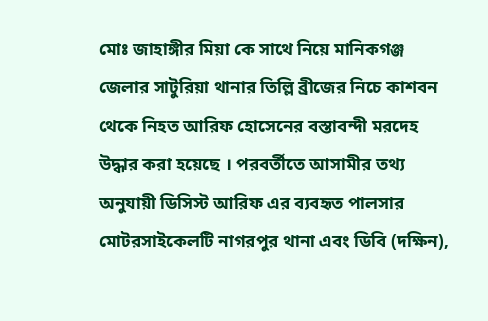মোঃ জাহাঙ্গীর মিয়া কে সাথে নিয়ে মানিকগঞ্জ জেলার সাটুরিয়া থানার তিল্লি ব্রীজের নিচে কাশবন থেকে নিহত আরিফ হোসেনের বস্তাবন্দী মরদেহ উদ্ধার করা হয়েছে । পরবর্তীতে আসামীর তথ্য অনুযায়ী ডিসিস্ট আরিফ এর ব্যবহৃত পালসার মোটরসাইকেলটি নাগরপুর থানা এবং ডিবি (দক্ষিন),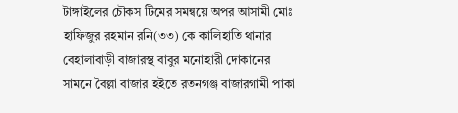টাঙ্গাইলের চৌকস টিমের সমন্বয়ে অপর আসামী মোঃ হাফিজুর রহমান রনি(৩৩) কে কালিহাতি থানার বেহালাবাড়ী বাজারস্থ বাবুর মনোহারী দোকানের সামনে বৈল্লা বাজার হইতে রতনগঞ্জ বাজারগামী পাকা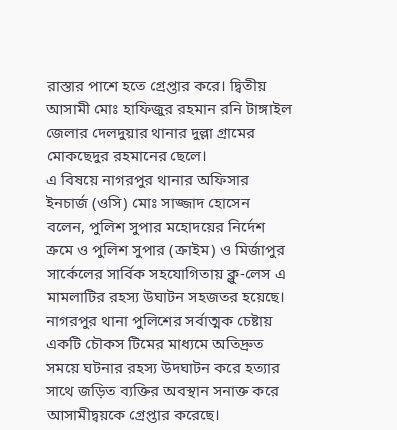রাস্তার পাশে হতে গ্রেপ্তার করে। দ্বিতীয় আসামী মোঃ হাফিজুর রহমান রনি টাঙ্গাইল জেলার দেলদুয়ার থানার দুল্লা গ্রামের মোকছেদুর রহমানের ছেলে।
এ বিষয়ে নাগরপুর থানার অফিসার ইনচার্জ (ওসি) মোঃ সাজ্জাদ হোসেন বলেন, পুলিশ সুপার মহোদয়ের নির্দেশ ক্রমে ও পুলিশ সুপার (ক্রাইম) ও মির্জাপুর সার্কেলের সার্বিক সহযোগিতায় ক্লু-লেস এ মামলাটির রহস্য উঘাটন সহজতর হয়েছে। নাগরপুর থানা পুলিশের সর্বাত্মক চেষ্টায় একটি চৌকস টিমের মাধ্যমে অতিদ্রুত সময়ে ঘটনার রহস্য উদঘাটন করে হত্যার সাথে জড়িত ব্যক্তির অবস্থান সনাক্ত করে আসামীদ্বয়কে গ্রেপ্তার করেছে।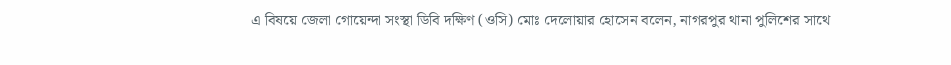এ বিষয়ে জেলা গোয়েন্দা সংস্থা ডিবি দক্ষিণ (ওসি) মোঃ দেলোয়ার হোসেন বলেন, নাগরপুর থানা পুলিশের সাথে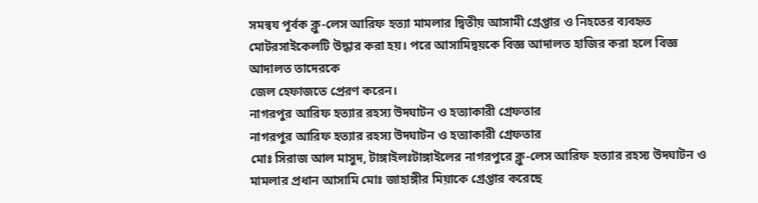সমন্বয পূর্বক ক্লু-লেস আরিফ হত্যা মামলার দ্বিতীয় আসামী গ্রেপ্তার ও নিহতের ব্যবহৃত মোটরসাইকেলটি উদ্ধার করা হয়। পরে আসামিদ্বয়কে বিজ্ঞ আদালত হাজির করা হলে বিজ্ঞ আদালত তাদেরকে
জেল হেফাজতে প্রেরণ করেন।
নাগরপুর আরিফ হত্যার রহস্য উদঘাটন ও হত্যাকারী গ্রেফতার
নাগরপুর আরিফ হত্যার রহস্য উদঘাটন ও হত্যাকারী গ্রেফতার
মোঃ সিরাজ আল মাসুদ, টাঙ্গাইলঃটাঙ্গাইলের নাগরপুরে ক্লু-লেস আরিফ হত্যার রহস্য উদঘাটন ও মামলার প্রধান আসামি মোঃ জাহাঙ্গীর মিয়াকে গ্রেপ্তার করেছে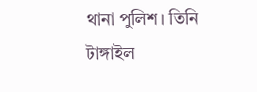থানা পুলিশ। তিনি টাঙ্গাইল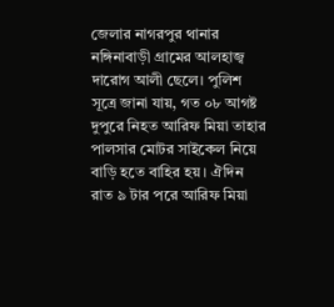জেলার নাগরপুর থানার নঙ্গিনাবাড়ী গ্রামের আলহাজ্ব দারোগ আলী ছেলে। পুলিশ সূত্রে জানা যায়, গত ০৮ আগষ্ট দুপুরে নিহত আরিফ মিয়া তাহার পালসার মোটর সাইকেল নিয়ে বাড়ি হতে বাহির হয়। ঐদিন রাত ৯ টার পরে আরিফ মিয়া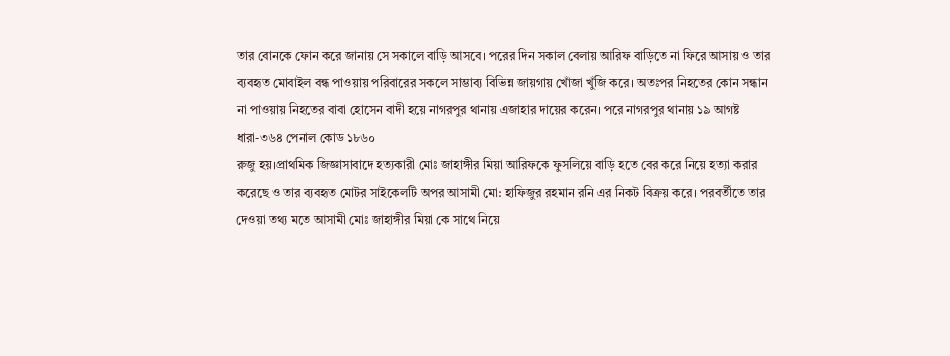তার বোনকে ফোন করে জানায় সে সকালে বাড়ি আসবে। পরের দিন সকাল বেলায় আরিফ বাড়িতে না ফিরে আসায় ও তার ব্যবহৃত মোবাইল বন্ধ পাওয়ায় পরিবারের সকলে সাম্ভাব্য বিভিন্ন জায়গায় খোঁজা খুঁজি করে। অতঃপর নিহতের কোন সন্ধান না পাওয়ায় নিহতের বাবা হোসেন বাদী হয়ে নাগরপুর থানায় এজাহার দায়ের করেন। পরে নাগরপুর থানায় ১৯ আগষ্ট ধারা-৩৬৪ পেনাল কোড ১৮৬০
রুজু হয়।প্রাথমিক জিজ্ঞাসাবাদে হত্যকারী মোঃ জাহাঙ্গীর মিয়া আরিফকে ফুসলিয়ে বাড়ি হতে বের করে নিয়ে হত্যা করার করেছে ও তার ব্যবহৃত মোটর সাইকেলটি অপর আসামী মো: হাফিজুর রহমান রনি এর নিকট বিক্রয় করে। পরবর্তীতে তার দেওয়া তথ্য মতে আসামী মোঃ জাহাঙ্গীর মিয়া কে সাথে নিয়ে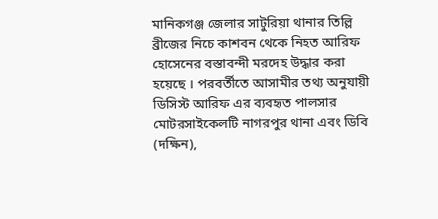মানিকগঞ্জ জেলার সাটুরিয়া থানার তিল্লি ব্রীজের নিচে কাশবন থেকে নিহত আরিফ হোসেনের বস্তাবন্দী মরদেহ উদ্ধার করা হয়েছে । পরবর্তীতে আসামীর তথ্য অনুযায়ী ডিসিস্ট আরিফ এর ব্যবহৃত পালসার মোটরসাইকেলটি নাগরপুর থানা এবং ডিবি (দক্ষিন),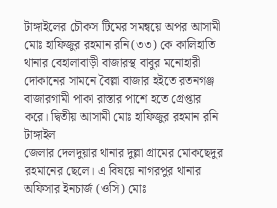টাঙ্গাইলের চৌকস টিমের সমন্বয়ে অপর আসামী মোঃ হাফিজুর রহমান রনি(৩৩) কে কালিহাতি থানার বেহালাবাড়ী বাজারস্থ বাবুর মনোহারী দোকানের সামনে বৈল্লা বাজার হইতে রতনগঞ্জ বাজারগামী পাকা রাস্তার পাশে হতে গ্রেপ্তার করে। দ্বিতীয় আসামী মোঃ হাফিজুর রহমান রনি টাঙ্গাইল
জেলার দেলদুয়ার থানার দুল্লা গ্রামের মোকছেদুর রহমানের ছেলে। এ বিষয়ে নাগরপুর থানার অফিসার ইনচার্জ (ওসি) মোঃ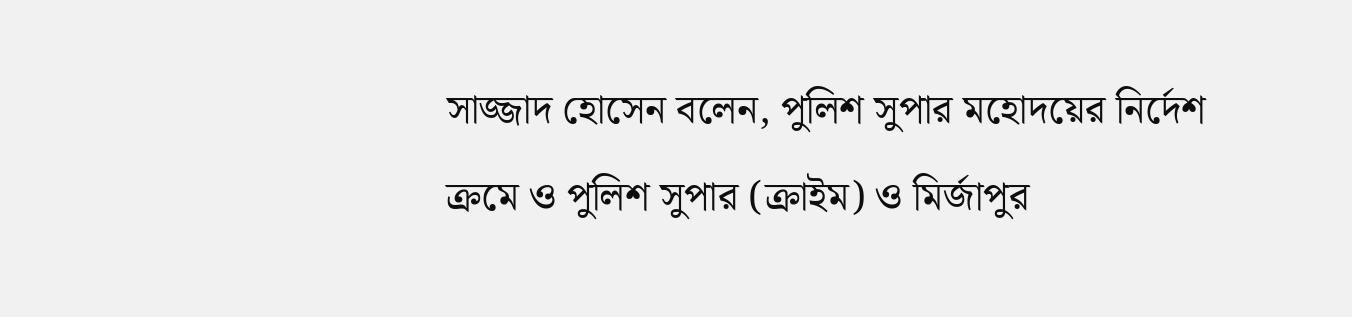সাজ্জাদ হোসেন বলেন, পুলিশ সুপার মহোদয়ের নির্দেশ ক্রমে ও পুলিশ সুপার (ক্রাইম) ও মির্জাপুর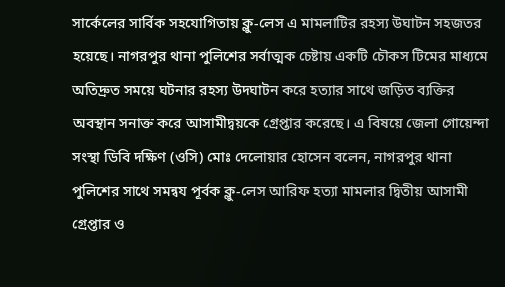সার্কেলের সার্বিক সহযোগিতায় ক্লু-লেস এ মামলাটির রহস্য উঘাটন সহজতর হয়েছে। নাগরপুর থানা পুলিশের সর্বাত্মক চেষ্টায় একটি চৌকস টিমের মাধ্যমে অতিদ্রুত সময়ে ঘটনার রহস্য উদঘাটন করে হত্যার সাথে জড়িত ব্যক্তির অবস্থান সনাক্ত করে আসামীদ্বয়কে গ্রেপ্তার করেছে। এ বিষয়ে জেলা গোয়েন্দা সংস্থা ডিবি দক্ষিণ (ওসি) মোঃ দেলোয়ার হোসেন বলেন, নাগরপুর থানা পুলিশের সাথে সমন্বয পূর্বক ক্লু-লেস আরিফ হত্যা মামলার দ্বিতীয় আসামী গ্রেপ্তার ও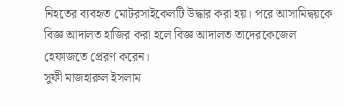নিহতের ব্যবহৃত মোটরসাইকেলটি উদ্ধার করা হয়। পরে আসামিদ্বয়কে বিজ্ঞ আদালত হাজির করা হলে বিজ্ঞ আদালত তাদেরকেজেল হেফাজতে প্রেরণ করেন।
সুফী মাজহারুল ইসলাম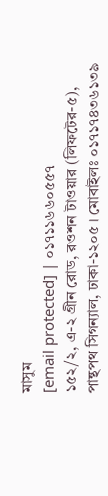মাসুম
[email protected] | ০১৭১১৬৬০৫৫৭
১৫২/২, এ-২ গ্রীন রোড, রওশন টাওয়ার (লিফটের-৫),
পান্থপথ সিগন্যাল, ঢাকা-১২০৫ । মোবাইলঃ ০১৭১৭৪৩৬১৩৯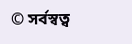© সর্বস্বত্ব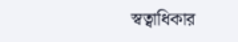স্বত্বাধিকার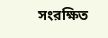সংরক্ষিত